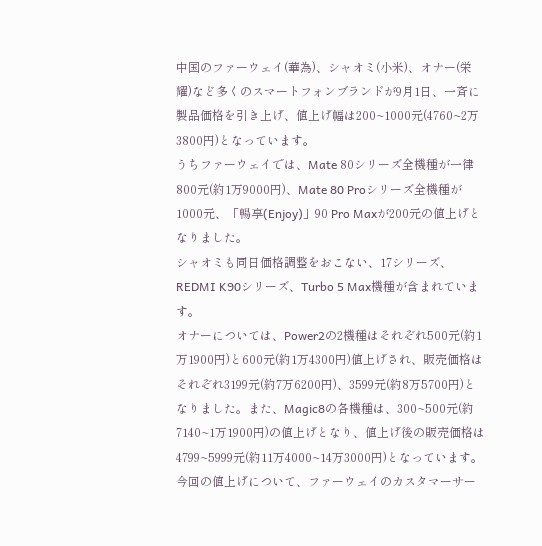中国のファーウェイ(華為)、シャオミ(小米)、オナー(栄耀)など多くのスマートフォンブランドが9月1日、一斉に製品価格を引き上げ、値上げ幅は200~1000元(4760~2万3800円)となっています。
うちファーウェイでは、Mate 80シリーズ全機種が一律800元(約1万9000円)、Mate 80 Proシリーズ全機種が1000元、「暢享(Enjoy)」90 Pro Maxが200元の値上げとなりました。
シャオミも同日価格調整をおこない、17シリーズ、REDMI K90シリーズ、Turbo 5 Max機種が含まれています。
オナーについては、Power2の2機種はそれぞれ500元(約1万1900円)と600元(約1万4300円)値上げされ、販売価格はそれぞれ3199元(約7万6200円)、3599元(約8万5700円)となりました。また、Magic8の各機種は、300~500元(約7140~1万1900円)の値上げとなり、値上げ後の販売価格は4799~5999元(約11万4000~14万3000円)となっています。
今回の値上げについて、ファーウェイのカスタマーサー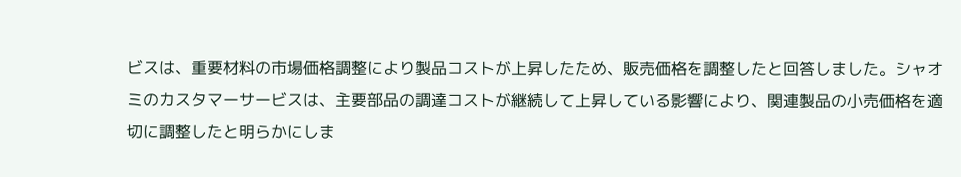ビスは、重要材料の市場価格調整により製品コストが上昇したため、販売価格を調整したと回答しました。シャオミのカスタマーサービスは、主要部品の調達コストが継続して上昇している影響により、関連製品の小売価格を適切に調整したと明らかにしま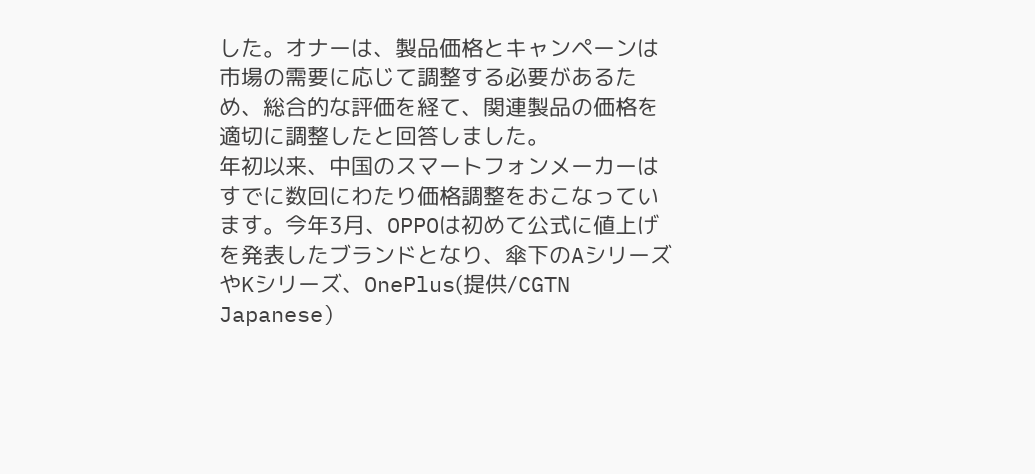した。オナーは、製品価格とキャンペーンは市場の需要に応じて調整する必要があるため、総合的な評価を経て、関連製品の価格を適切に調整したと回答しました。
年初以来、中国のスマートフォンメーカーはすでに数回にわたり価格調整をおこなっています。今年3月、OPPOは初めて公式に値上げを発表したブランドとなり、傘下のAシリーズやKシリーズ、OnePlus(提供/CGTN Japanese)